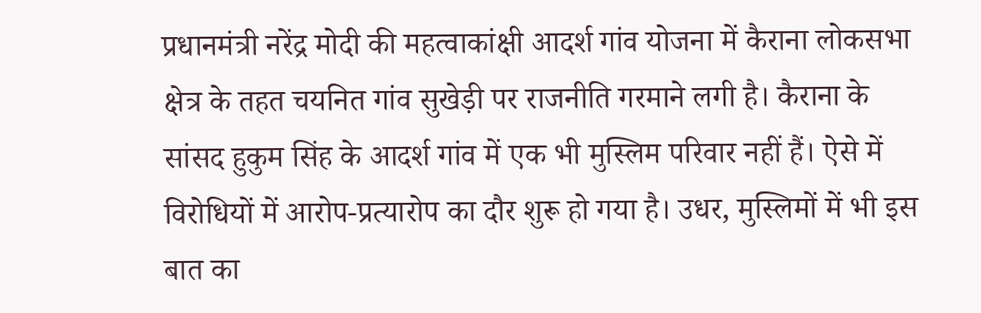प्रधानमंत्री नरेंद्र मोदी की महत्वाकांक्षी आदर्श गांव योजना में कैराना लोकसभा क्षेत्र के तहत चयनित गांव सुखेड़ी पर राजनीति गरमाने लगी है। कैराना के सांसद हुकुम सिंह के आदर्श गांव में एक भी मुस्लिम परिवार नहीं हैं। ऐसे में विरोधियों में आरोप-प्रत्यारोप का दौर शुरू हो गया है। उधर, मुस्लिमों में भी इस बात का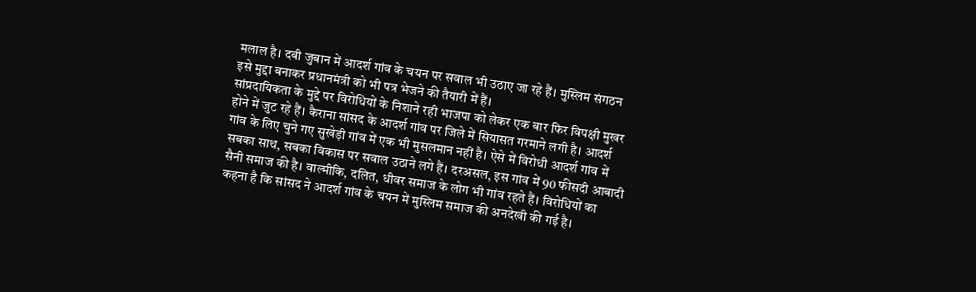मलाल है। दबी जुबान में आदर्श गांव के चयन पर सवाल भी उठाए जा रहे हैं। मुस्लिम संगठन इसे मुद्दा बनाकर प्रधानमंत्री को भी पत्र भेजने की तैयारी में हैं।
सांप्रदायिकता के मुद्दे पर विरोधियों के निशाने रही भाजपा को लेकर एक बार फिर विपक्षी मुखर होने में जुट रहे हैं। कैराना सांसद के आदर्श गांव पर जिले में सियासत गरमाने लगी है। आदर्श गांव के लिए चुने गए सुखेड़ी गांव में एक भी मुसलमान नहीं है। ऐसे में विरोधी आदर्श गांव में सबका साथ, सबका विकास पर सवाल उठाने लगे हैं। दरअसल, इस गांव में 90 फीसदी आबादी सैनी समाज की है। वाल्मीकि, दलित, धीवर समाज के लोग भी गांव रहते हैं। विरोधियों का कहना है कि सांसद ने आदर्श गांव के चयन में मुस्लिम समाज की अनदेखी की गई है।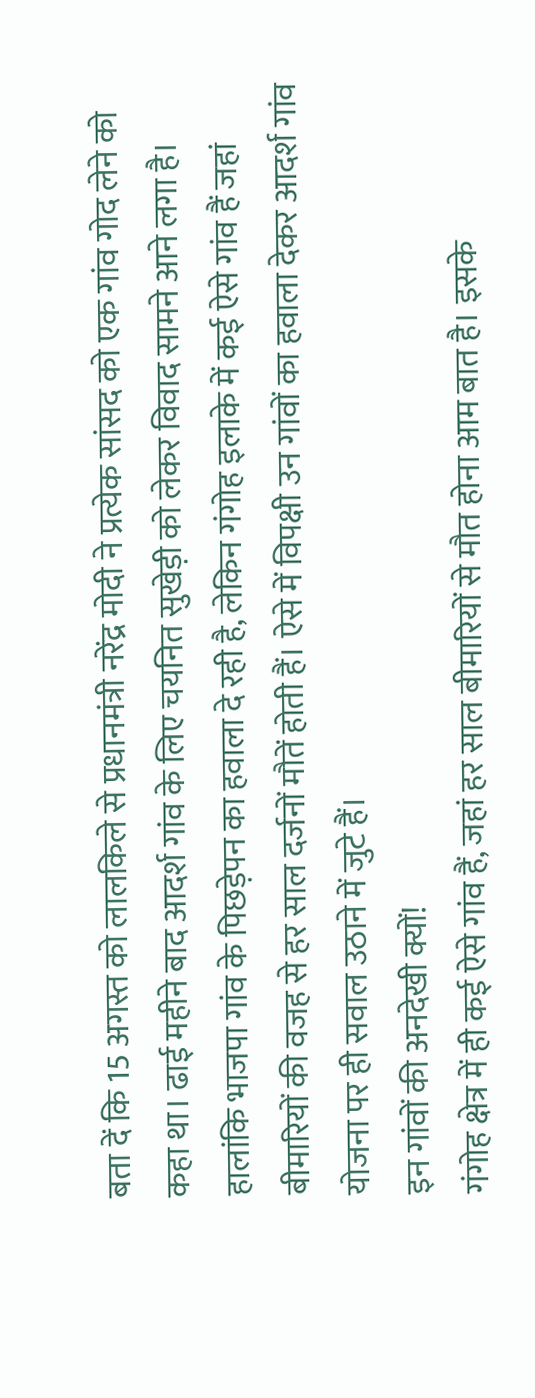बता दें कि 15 अगस्त को लालकिले से प्रधानमंत्री नरेंद्र मोदी ने प्रत्येक सांसद को एक गांव गोद लेने को कहा था। ढाई महीने बाद आदर्श गांव के लिए चयनित सुखेड़ी को लेकर विवाद सामने आने लगा है। हालांकि भाजपा गांव के पिछड़ेपन का हवाला दे रही है, लेकिन गंगोह इलाके में कई ऐसे गांव हैं जहां बीमारियों की वजह से हर साल दर्जनों मौतें होती हैं। ऐसे में विपक्षी उन गांवों का हवाला देकर आदर्श गांव योजना पर ही सवाल उठाने में जुटे हैं।
इन गांवों की अनदेखी क्यों!
गंगोह क्षेत्र में ही कई ऐसे गांव हैं, जहां हर साल बीमारियों से मौत होना आम बात है। इसके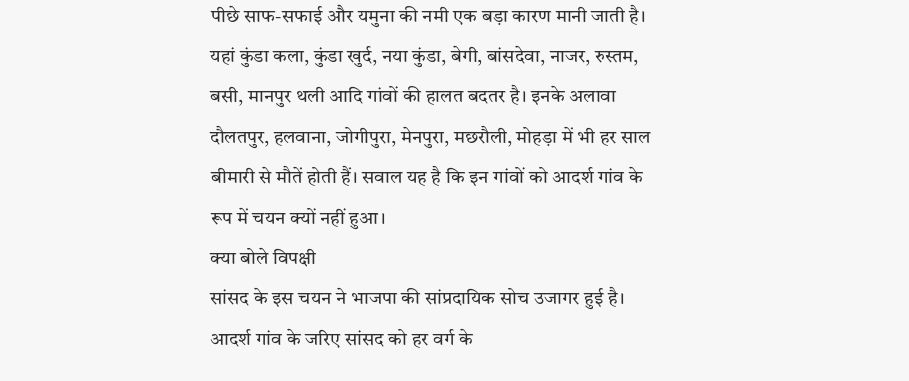पीछे साफ-सफाई और यमुना की नमी एक बड़ा कारण मानी जाती है। यहां कुंडा कला, कुंडा खुर्द, नया कुंडा, बेगी, बांसदेवा, नाजर, रुस्तम, बसी, मानपुर थली आदि गांवों की हालत बदतर है। इनके अलावा दौलतपुर, हलवाना, जोगीपुरा, मेनपुरा, मछरौली, मोहड़ा में भी हर साल बीमारी से मौतें होती हैं। सवाल यह है कि इन गांवों को आदर्श गांव के रूप में चयन क्यों नहीं हुआ।
क्या बोले विपक्षी
सांसद के इस चयन ने भाजपा की सांप्रदायिक सोच उजागर हुई है। आदर्श गांव के जरिए सांसद को हर वर्ग के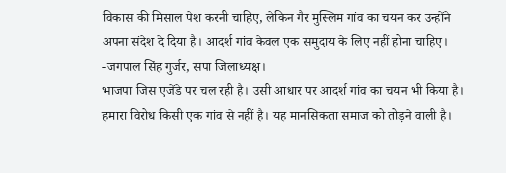विकास की मिसाल पेश करनी चाहिए, लेकिन गैर मुस्लिम गांव का चयन कर उन्होंने अपना संदेश दे दिया है। आदर्श गांव केवल एक समुदाय के लिए नहीं होना चाहिए।
-जगपाल सिंह गुर्जर, सपा जिलाध्यक्ष।
भाजपा जिस एजेंडे पर चल रही है। उसी आधार पर आदर्श गांव का चयन भी किया है। हमारा विरोध किसी एक गांव से नहीं है। यह मानसिकता समाज को तोड़ने वाली है।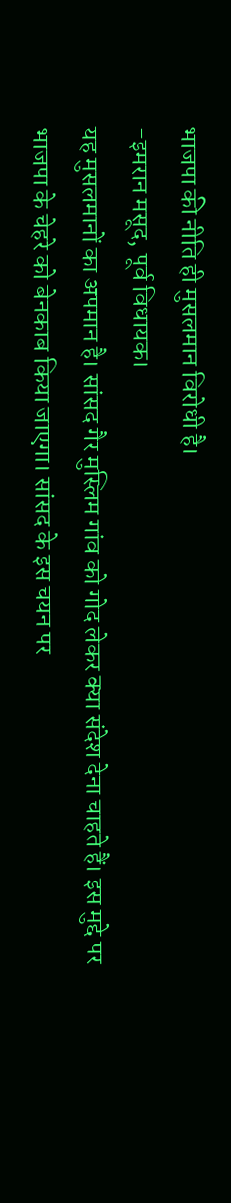भाजपा की नीति ही मुसलमान विरोधी है।
-इमरान मसूद, पूर्व विधायक।
यह मुसलमानों का अपमान है। सांसद गैर मुस्लिम गांव को गोद लेकर क्या संदेश देना चाहते हैं। इस मुद्दे पर भाजपा के चेहरे को बेनकाब किया जाएगा। सांसद के इस चयन पर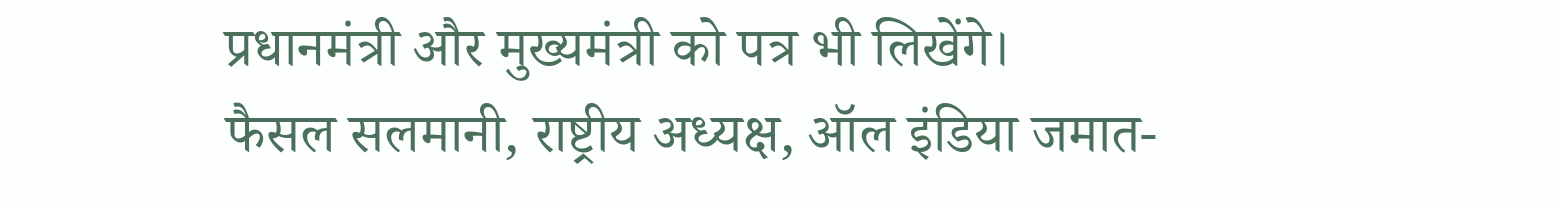प्रधानमंत्री और मुख्यमंत्री को पत्र भी लिखेंगे।
फैसल सलमानी, राष्ट्रीय अध्यक्ष, ऑल इंडिया जमात-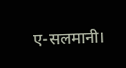ए-सलमानी।